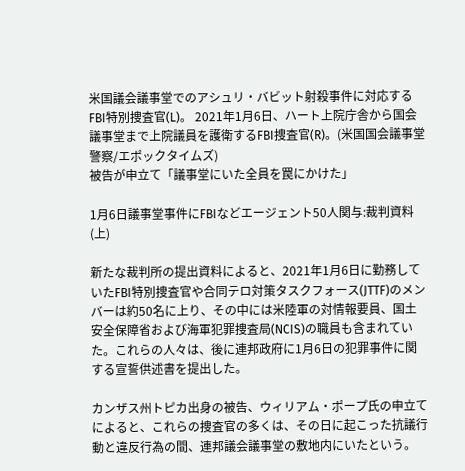米国議会議事堂でのアシュリ・バビット射殺事件に対応するFBI特別捜査官(L)。 2021年1月6日、ハート上院庁舎から国会議事堂まで上院議員を護衛するFBI捜査官(R)。(米国国会議事堂警察/エポックタイムズ)
被告が申立て「議事堂にいた全員を罠にかけた」

1月6日議事堂事件にFBIなどエージェント50人関与:裁判資料(上)

新たな裁判所の提出資料によると、2021年1月6日に勤務していたFBI特別捜査官や合同テロ対策タスクフォース(JTTF)のメンバーは約50名に上り、その中には米陸軍の対情報要員、国土安全保障省および海軍犯罪捜査局(NCIS)の職員も含まれていた。これらの人々は、後に連邦政府に1月6日の犯罪事件に関する宣誓供述書を提出した。

カンザス州トピカ出身の被告、ウィリアム・ポープ氏の申立てによると、これらの捜査官の多くは、その日に起こった抗議行動と違反行為の間、連邦議会議事堂の敷地内にいたという。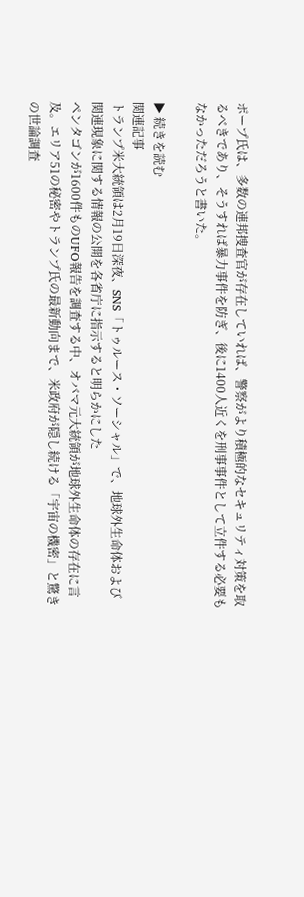ポープ氏は、多数の連邦捜査官が存在していれば、警察がより積極的なセキュリティ対策を取るべきであり、そうすれば暴力事件を防ぎ、後に1400人近くを刑事事件として立件する必要もなかっただろうと書いた。

▶ 続きを読む
関連記事
トランプ米大統領は2月19日深夜、SNS「トゥルース・ソーシャル」で、地球外生命体および関連現象に関する情報の公開を各省庁に指示すると明らかにした
ペンタゴンが1600件ものUFO報告を調査する中、オバマ元大統領が地球外生命体の存在に言及。エリア51の秘密やトランプ氏の最新動向まで、米政府が隠し続ける「宇宙の機密」と驚きの世論調査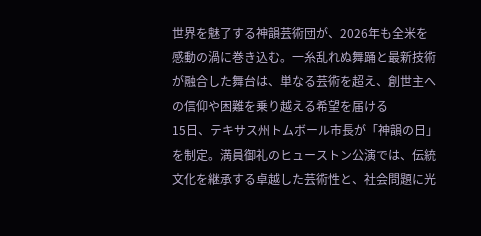世界を魅了する神韻芸術団が、2026年も全米を感動の渦に巻き込む。一糸乱れぬ舞踊と最新技術が融合した舞台は、単なる芸術を超え、創世主への信仰や困難を乗り越える希望を届ける
15日、テキサス州トムボール市長が「神韻の日」を制定。満員御礼のヒューストン公演では、伝統文化を継承する卓越した芸術性と、社会問題に光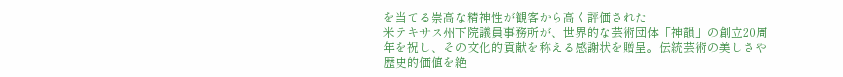を当てる崇高な精神性が観客から高く評価された
米テキサス州下院議員事務所が、世界的な芸術団体「神韻」の創立20周年を祝し、その文化的貢献を称える感謝状を贈呈。伝統芸術の美しさや歴史的価値を絶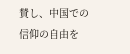賛し、中国での信仰の自由を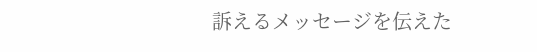訴えるメッセージを伝えた